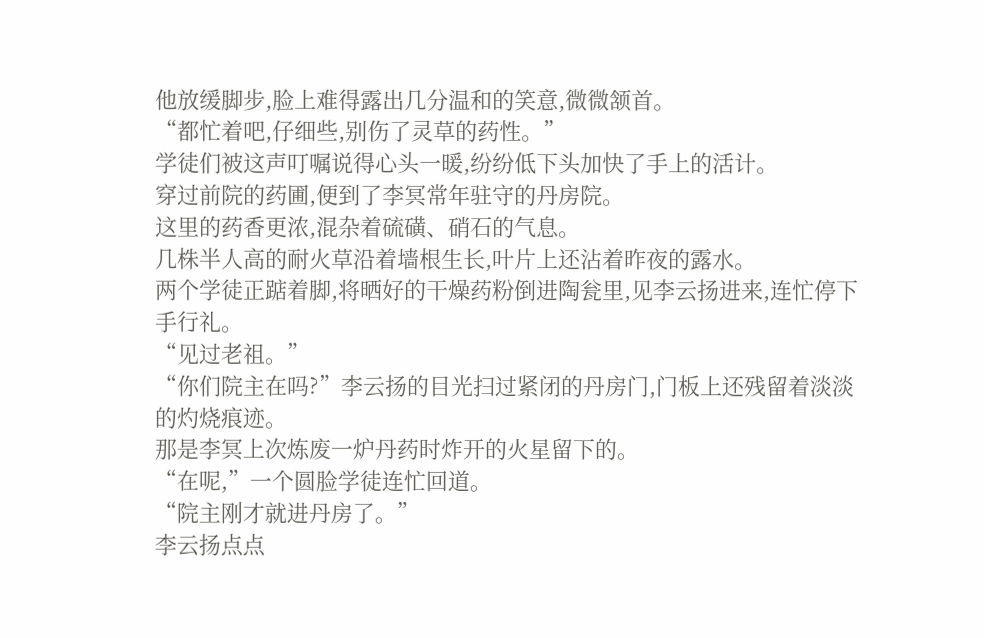他放缓脚步,脸上难得露出几分温和的笑意,微微颔首。
“都忙着吧,仔细些,别伤了灵草的药性。”
学徒们被这声叮嘱说得心头一暖,纷纷低下头加快了手上的活计。
穿过前院的药圃,便到了李冥常年驻守的丹房院。
这里的药香更浓,混杂着硫磺、硝石的气息。
几株半人高的耐火草沿着墙根生长,叶片上还沾着昨夜的露水。
两个学徒正踮着脚,将晒好的干燥药粉倒进陶瓮里,见李云扬进来,连忙停下手行礼。
“见过老祖。”
“你们院主在吗?”李云扬的目光扫过紧闭的丹房门,门板上还残留着淡淡的灼烧痕迹。
那是李冥上次炼废一炉丹药时炸开的火星留下的。
“在呢,”一个圆脸学徒连忙回道。
“院主刚才就进丹房了。”
李云扬点点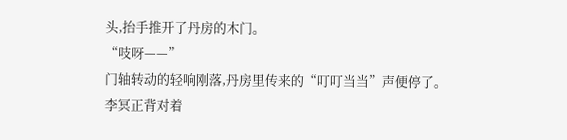头,抬手推开了丹房的木门。
“吱呀——”
门轴转动的轻响刚落,丹房里传来的“叮叮当当”声便停了。
李冥正背对着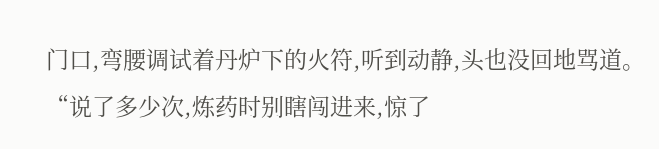门口,弯腰调试着丹炉下的火符,听到动静,头也没回地骂道。
“说了多少次,炼药时别瞎闯进来,惊了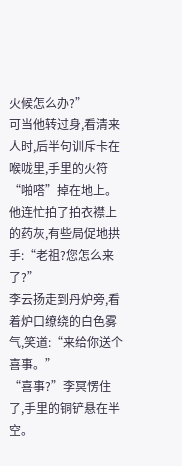火候怎么办?”
可当他转过身,看清来人时,后半句训斥卡在喉咙里,手里的火符“啪嗒”掉在地上。
他连忙拍了拍衣襟上的药灰,有些局促地拱手:“老祖?您怎么来了?”
李云扬走到丹炉旁,看着炉口缭绕的白色雾气,笑道:“来给你送个喜事。”
“喜事?”李冥愣住了,手里的铜铲悬在半空。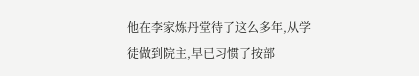他在李家炼丹堂待了这么多年,从学徒做到院主,早已习惯了按部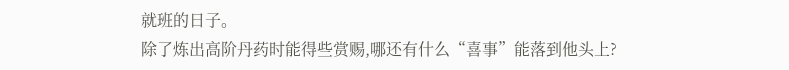就班的日子。
除了炼出高阶丹药时能得些赏赐,哪还有什么“喜事”能落到他头上?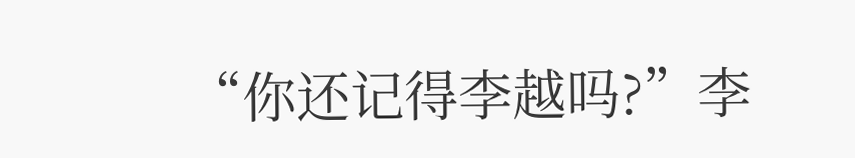“你还记得李越吗?”李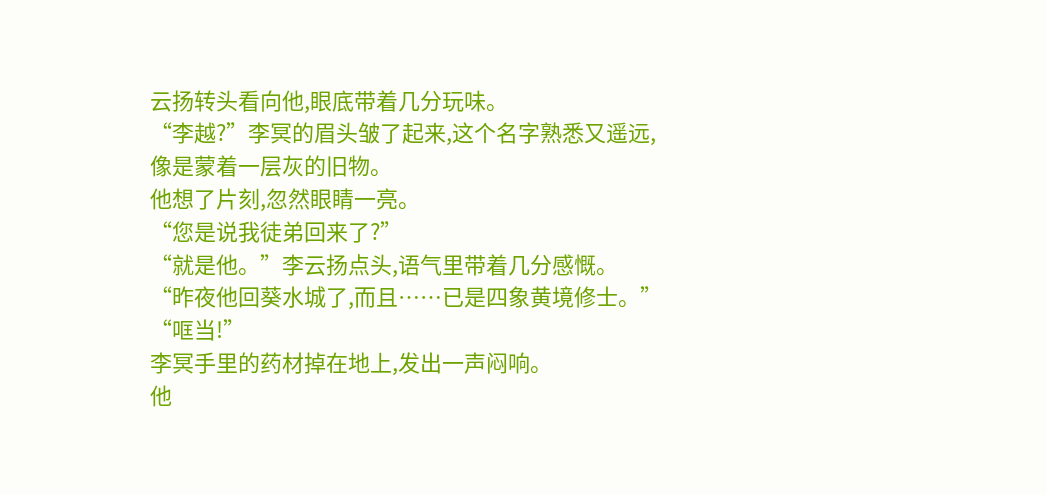云扬转头看向他,眼底带着几分玩味。
“李越?”李冥的眉头皱了起来,这个名字熟悉又遥远,像是蒙着一层灰的旧物。
他想了片刻,忽然眼睛一亮。
“您是说我徒弟回来了?”
“就是他。”李云扬点头,语气里带着几分感慨。
“昨夜他回葵水城了,而且……已是四象黄境修士。”
“哐当!”
李冥手里的药材掉在地上,发出一声闷响。
他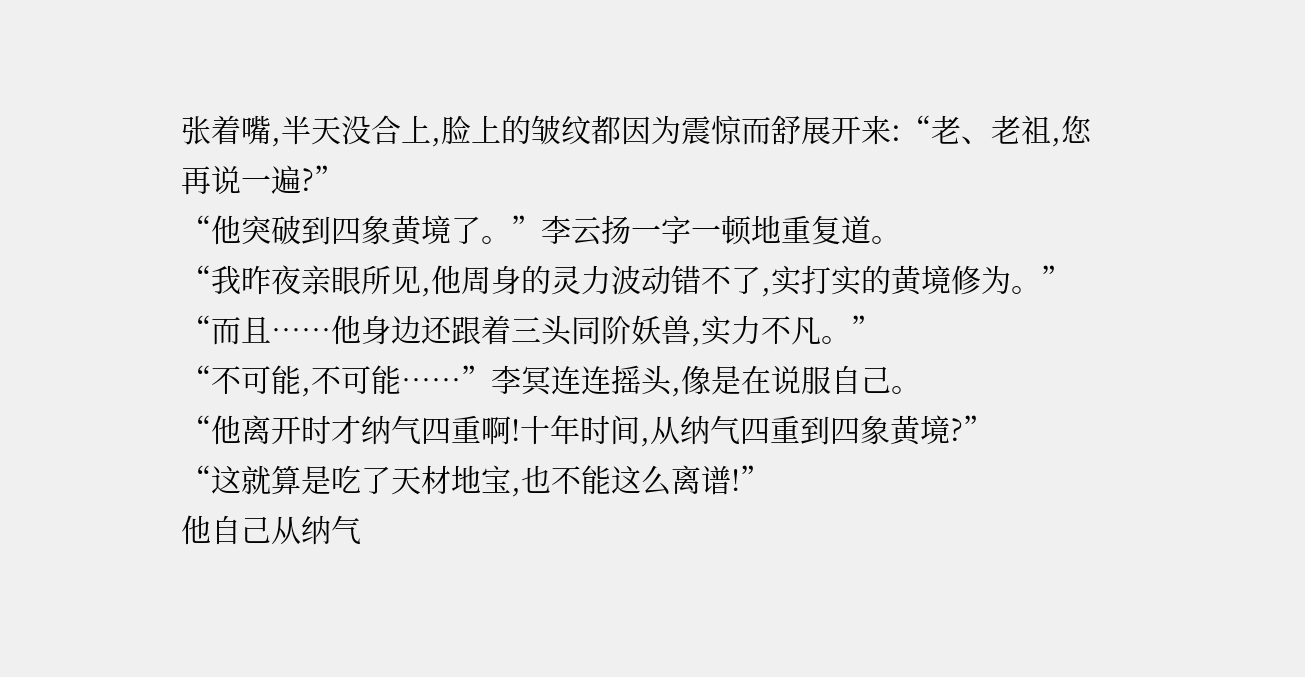张着嘴,半天没合上,脸上的皱纹都因为震惊而舒展开来:“老、老祖,您再说一遍?”
“他突破到四象黄境了。”李云扬一字一顿地重复道。
“我昨夜亲眼所见,他周身的灵力波动错不了,实打实的黄境修为。”
“而且……他身边还跟着三头同阶妖兽,实力不凡。”
“不可能,不可能……”李冥连连摇头,像是在说服自己。
“他离开时才纳气四重啊!十年时间,从纳气四重到四象黄境?”
“这就算是吃了天材地宝,也不能这么离谱!”
他自己从纳气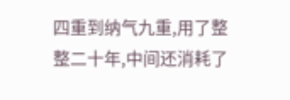四重到纳气九重,用了整整二十年,中间还消耗了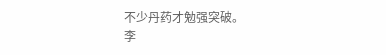不少丹药才勉强突破。
李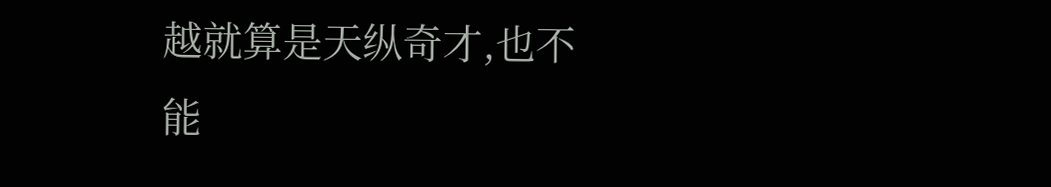越就算是天纵奇才,也不能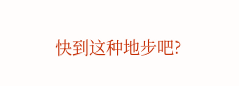快到这种地步吧?